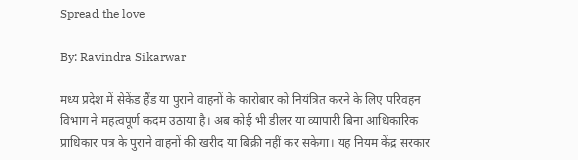Spread the love

By: Ravindra Sikarwar

मध्य प्रदेश में सेकेंड हैंड या पुराने वाहनों के कारोबार को नियंत्रित करने के लिए परिवहन विभाग ने महत्वपूर्ण कदम उठाया है। अब कोई भी डीलर या व्यापारी बिना आधिकारिक प्राधिकार पत्र के पुराने वाहनों की खरीद या बिक्री नहीं कर सकेगा। यह नियम केंद्र सरकार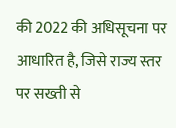की 2022 की अधिसूचना पर आधारित है, जिसे राज्य स्तर पर सख्ती से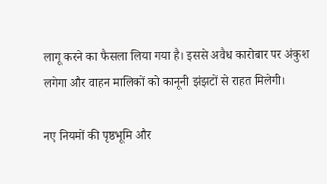लागू करने का फैसला लिया गया है। इससे अवैध कारोबार पर अंकुश लगेगा और वाहन मालिकों को कानूनी झंझटों से राहत मिलेगी।

नए नियमों की पृष्ठभूमि और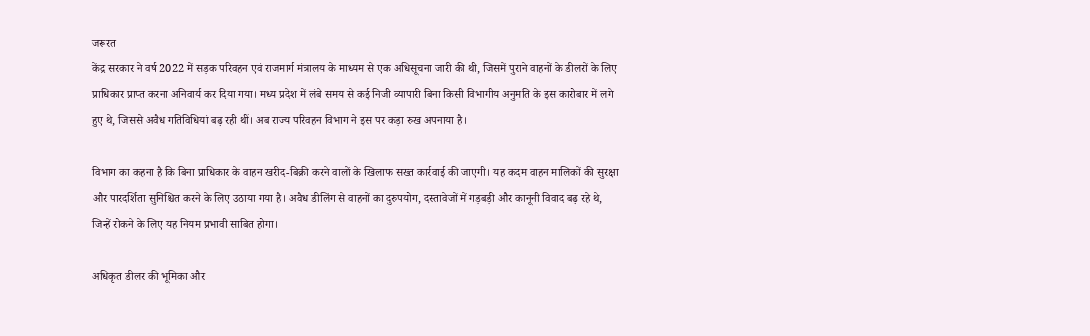जरूरत
केंद्र सरकार ने वर्ष 2022 में सड़क परिवहन एवं राजमार्ग मंत्रालय के माध्यम से एक अधिसूचना जारी की थी, जिसमें पुराने वाहनों के डीलरों के लिए प्राधिकार प्राप्त करना अनिवार्य कर दिया गया। मध्य प्रदेश में लंबे समय से कई निजी व्यापारी बिना किसी विभागीय अनुमति के इस कारोबार में लगे हुए थे, जिससे अवैध गतिविधियां बढ़ रही थीं। अब राज्य परिवहन विभाग ने इस पर कड़ा रुख अपनाया है।

विभाग का कहना है कि बिना प्राधिकार के वाहन खरीद-बिक्री करने वालों के खिलाफ सख्त कार्रवाई की जाएगी। यह कदम वाहन मालिकों की सुरक्षा और पारदर्शिता सुनिश्चित करने के लिए उठाया गया है। अवैध डीलिंग से वाहनों का दुरुपयोग, दस्तावेजों में गड़बड़ी और कानूनी विवाद बढ़ रहे थे, जिन्हें रोकने के लिए यह नियम प्रभावी साबित होगा।

अधिकृत डीलर की भूमिका और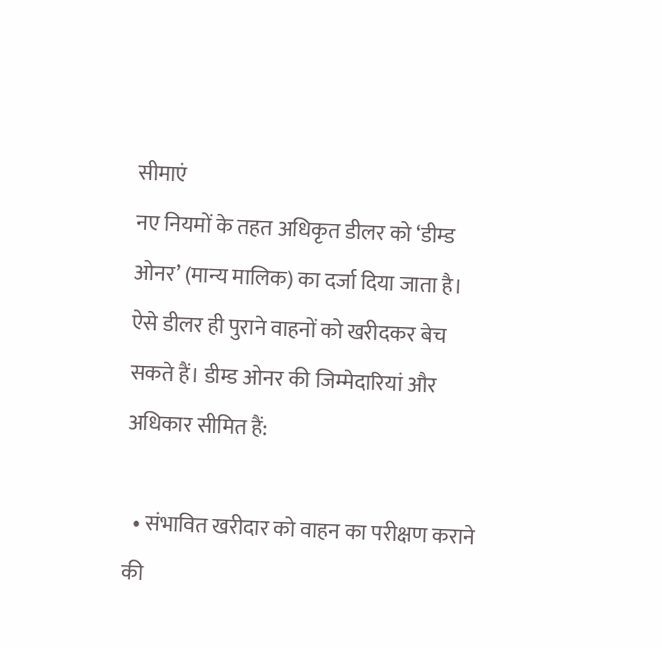सीमाएं
नए नियमों के तहत अधिकृत डीलर को ‘डीम्ड ओनर’ (मान्य मालिक) का दर्जा दिया जाता है। ऐसे डीलर ही पुराने वाहनों को खरीदकर बेच सकते हैं। डीम्ड ओनर की जिम्मेदारियां और अधिकार सीमित हैं:

  • संभावित खरीदार को वाहन का परीक्षण कराने की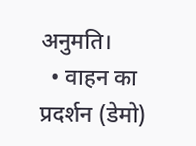अनुमति।
  • वाहन का प्रदर्शन (डेमो)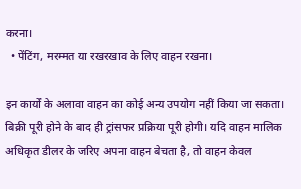करना।
  • पेंटिंग, मरम्मत या रखरखाव के लिए वाहन रखना।

इन कार्यों के अलावा वाहन का कोई अन्य उपयोग नहीं किया जा सकता। बिक्री पूरी होने के बाद ही ट्रांसफर प्रक्रिया पूरी होगी। यदि वाहन मालिक अधिकृत डीलर के जरिए अपना वाहन बेचता है, तो वाहन केवल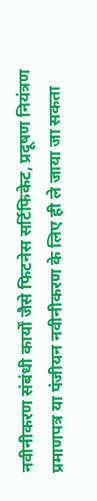नवीनीकरण संबंधी कार्यों जैसे फिटनेस सर्टिफिकेट, प्रदूषण नियंत्रण प्रमाणपत्र या पंजीयन नवीनीकरण के लिए ही ले जाया जा सकता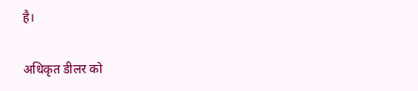है।

अधिकृत डीलर को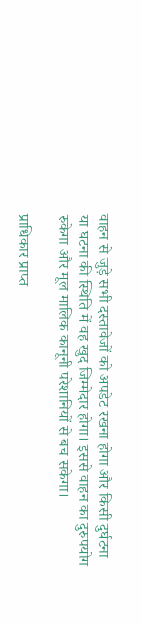वाहन से जुड़े सभी दस्तावेजों को अपडेट रखना होगा और किसी दुर्घटना या घटना की स्थिति में वह खुद जिम्मेदार होगा। इससे वाहन का दुरुपयोग रुकेगा और मूल मालिक कानूनी परेशानियों से बच सकेगा।

प्राधिकार प्राप्त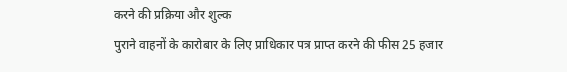करने की प्रक्रिया और शुल्क
पुराने वाहनों के कारोबार के लिए प्राधिकार पत्र प्राप्त करने की फीस 25 हजार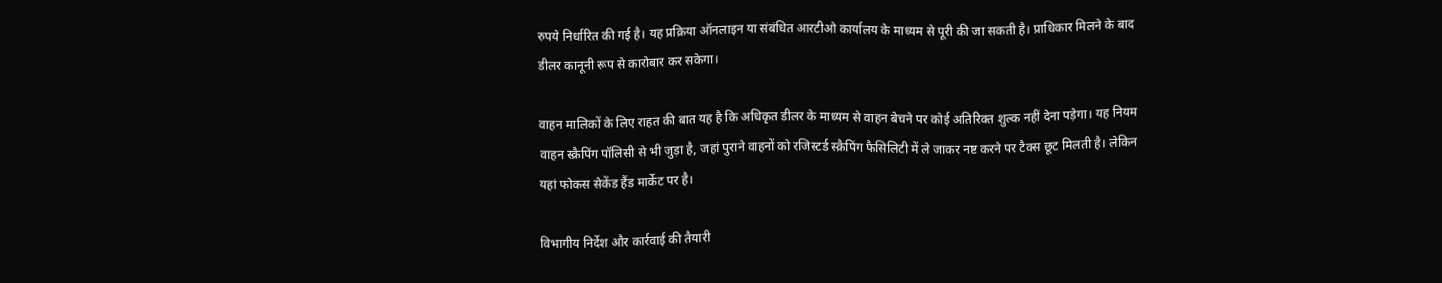रुपये निर्धारित की गई है। यह प्रक्रिया ऑनलाइन या संबंधित आरटीओ कार्यालय के माध्यम से पूरी की जा सकती है। प्राधिकार मिलने के बाद डीलर कानूनी रूप से कारोबार कर सकेगा।

वाहन मालिकों के लिए राहत की बात यह है कि अधिकृत डीलर के माध्यम से वाहन बेचने पर कोई अतिरिक्त शुल्क नहीं देना पड़ेगा। यह नियम वाहन स्क्रैपिंग पॉलिसी से भी जुड़ा है, जहां पुराने वाहनों को रजिस्टर्ड स्क्रैपिंग फैसिलिटी में ले जाकर नष्ट करने पर टैक्स छूट मिलती है। लेकिन यहां फोकस सेकेंड हैंड मार्केट पर है।

विभागीय निर्देश और कार्रवाई की तैयारी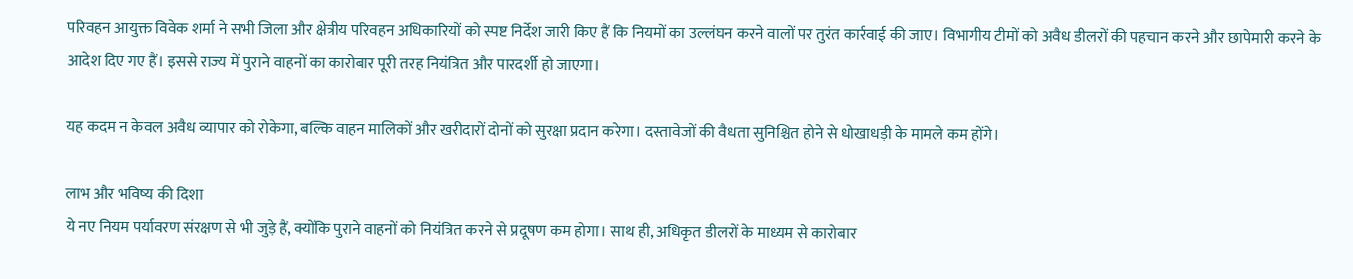परिवहन आयुक्त विवेक शर्मा ने सभी जिला और क्षेत्रीय परिवहन अधिकारियों को स्पष्ट निर्देश जारी किए हैं कि नियमों का उल्लंघन करने वालों पर तुरंत कार्रवाई की जाए। विभागीय टीमों को अवैध डीलरों की पहचान करने और छापेमारी करने के आदेश दिए गए हैं। इससे राज्य में पुराने वाहनों का कारोबार पूरी तरह नियंत्रित और पारदर्शी हो जाएगा।

यह कदम न केवल अवैध व्यापार को रोकेगा, बल्कि वाहन मालिकों और खरीदारों दोनों को सुरक्षा प्रदान करेगा। दस्तावेजों की वैधता सुनिश्चित होने से धोखाधड़ी के मामले कम होंगे।

लाभ और भविष्य की दिशा
ये नए नियम पर्यावरण संरक्षण से भी जुड़े हैं, क्योंकि पुराने वाहनों को नियंत्रित करने से प्रदूषण कम होगा। साथ ही, अधिकृत डीलरों के माध्यम से कारोबार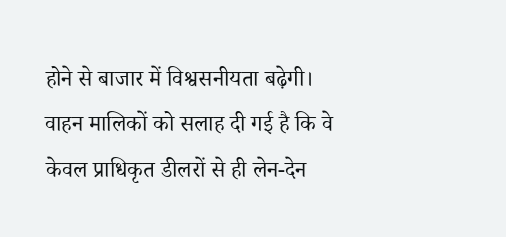होने से बाजार में विश्वसनीयता बढ़ेगी। वाहन मालिकों को सलाह दी गई है कि वे केवल प्राधिकृत डीलरों से ही लेन-देन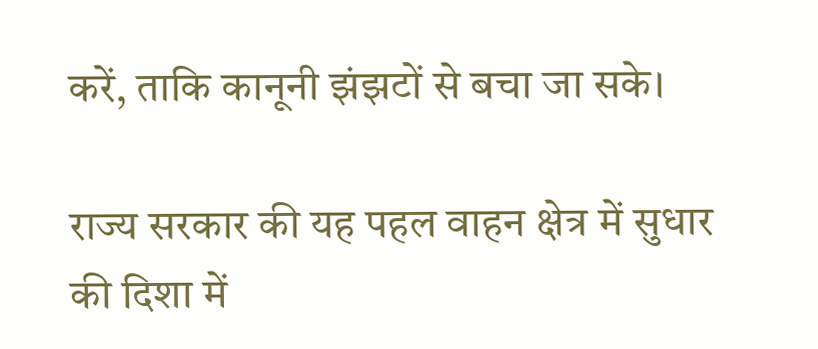करें, ताकि कानूनी झंझटों से बचा जा सके।

राज्य सरकार की यह पहल वाहन क्षेत्र में सुधार की दिशा में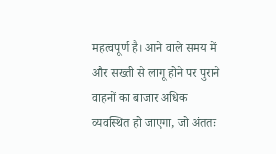महत्वपूर्ण है। आने वाले समय में और सख्ती से लागू होने पर पुराने वाहनों का बाजार अधिक व्यवस्थित हो जाएगा, जो अंततः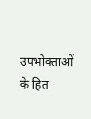उपभोक्ताओं के हित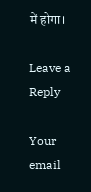में होगा।

Leave a Reply

Your email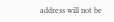address will not be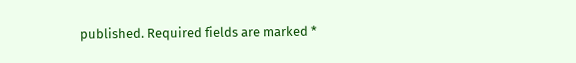published. Required fields are marked *